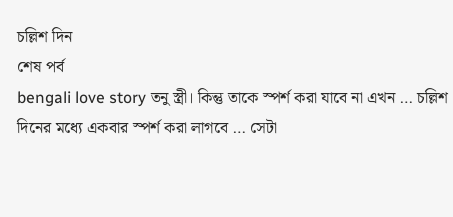চল্লিশ দিন
শেষ পর্ব
bengali love story তনু স্ত্রী। কিন্তু তাকে স্পর্শ করা যাবে না এখন … চল্লিশ দিনের মধ্যে একবার স্পর্শ করা লাগবে … সেটা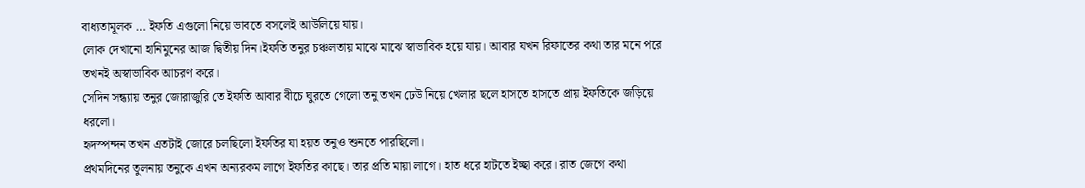বাধ্যতামূলক … ইফতি এগুলো নিয়ে ভাবতে বসলেই আউলিয়ে যায়।
লোক দেখানো হানিমুনের আজ দ্বিতীয় দিন।ইফতি তনুর চঞ্চলতায় মাঝে মাঝে স্বাভাবিক হয়ে যায়। আবার যখন রিফাতের কথা তার মনে পরে তখনই অস্বাভাবিক আচরণ করে।
সেদিন সন্ধ্যায় তনুর জোরাজুরি তে ইফতি আবার বীচে ঘুরতে গেলো তনু তখন ঢেউ নিয়ে খেলার ছলে হাসতে হাসতে প্রায় ইফতিকে জড়িয়ে ধরলো।
হৃদস্পন্দন তখন এতটাই জোরে চলছিলো ইফতির যা হয়ত তনুও শুনতে পারছিলো।
প্রথমদিনের তুলনায় তনুকে এখন অন্যরকম লাগে ইফতির কাছে। তার প্রতি মায়া লাগে। হাত ধরে হাটতে ইচ্ছা করে। রাত জেগে কথা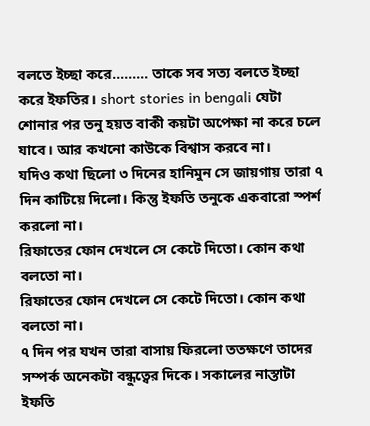বলতে ইচ্ছা করে……… তাকে সব সত্য বলতে ইচ্ছা করে ইফতির। short stories in bengali যেটা শোনার পর তনু হয়ত বাকী কয়টা অপেক্ষা না করে চলে যাবে। আর কখনো কাউকে বিশ্বাস করবে না।
যদিও কথা ছিলো ৩ দিনের হানিমুন সে জায়গায় তারা ৭ দিন কাটিয়ে দিলো। কিন্তু ইফতি তনুকে একবারো স্পর্শ করলো না।
রিফাতের ফোন দেখলে সে কেটে দিতো। কোন কথা বলতো না।
রিফাতের ফোন দেখলে সে কেটে দিতো। কোন কথা বলতো না।
৭ দিন পর যখন তারা বাসায় ফিরলো ততক্ষণে তাদের সম্পর্ক অনেকটা বন্ধুত্বের দিকে। সকালের নাস্তাটা ইফতি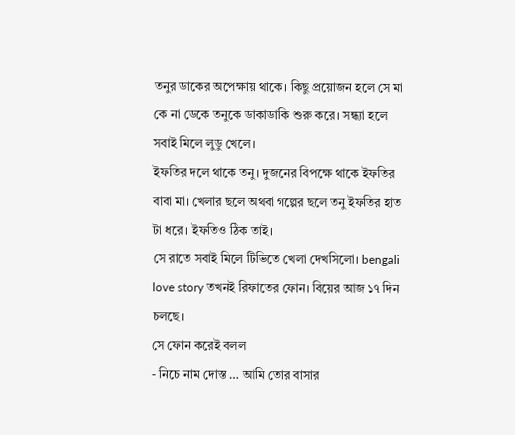তনুর ডাকের অপেক্ষায় থাকে। কিছু প্রয়োজন হলে সে মা কে না ডেকে তনুকে ডাকাডাকি শুরু করে। সন্ধ্যা হলে সবাই মিলে লুডু খেলে।
ইফতির দলে থাকে তনু। দুজনের বিপক্ষে থাকে ইফতির বাবা মা। খেলার ছলে অথবা গল্পের ছলে তনু ইফতির হাত টা ধরে। ইফতিও ঠিক তাই।
সে রাতে সবাই মিলে টিভিতে খেলা দেখসিলো। bengali love story তখনই রিফাতের ফোন। বিয়ের আজ ১৭ দিন চলছে।
সে ফোন করেই বলল
- নিচে নাম দোস্ত … আমি তোর বাসার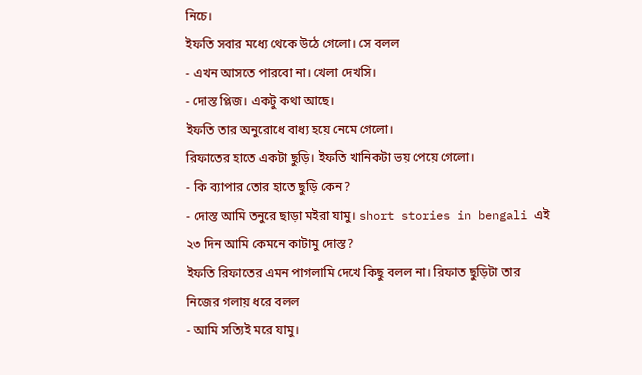নিচে।
ইফতি সবার মধ্যে থেকে উঠে গেলো। সে বলল
- এখন আসতে পারবো না। খেলা দেখসি।
- দোস্ত প্লিজ। একটু কথা আছে।
ইফতি তার অনুরোধে বাধ্য হয়ে নেমে গেলো।
রিফাতের হাতে একটা ছুড়ি। ইফতি খানিকটা ভয় পেয়ে গেলো।
- কি ব্যাপার তোর হাতে ছুড়ি কেন?
- দোস্ত আমি তনুরে ছাড়া মইরা যামু। short stories in bengali এই ২৩ দিন আমি কেমনে কাটামু দোস্ত?
ইফতি রিফাতের এমন পাগলামি দেখে কিছু বলল না। রিফাত ছুড়িটা তার নিজের গলায় ধরে বলল
- আমি সত্যিই মরে যামু।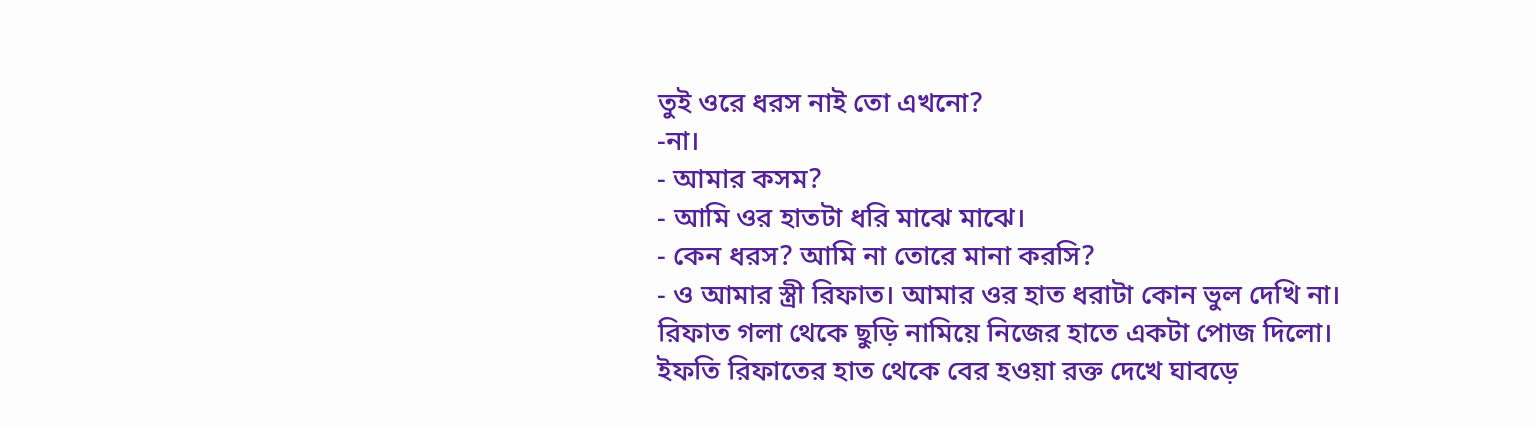তুই ওরে ধরস নাই তো এখনো?
-না।
- আমার কসম?
- আমি ওর হাতটা ধরি মাঝে মাঝে।
- কেন ধরস? আমি না তোরে মানা করসি?
- ও আমার স্ত্রী রিফাত। আমার ওর হাত ধরাটা কোন ভুল দেখি না।
রিফাত গলা থেকে ছুড়ি নামিয়ে নিজের হাতে একটা পোজ দিলো।
ইফতি রিফাতের হাত থেকে বের হওয়া রক্ত দেখে ঘাবড়ে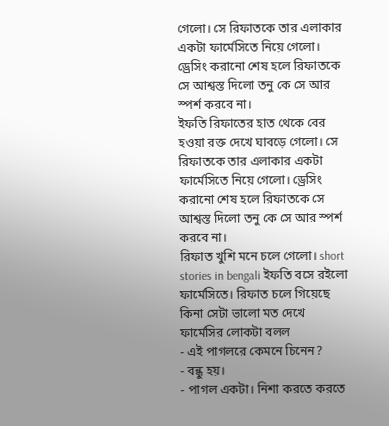গেলো। সে রিফাতকে তার এলাকার একটা ফার্মেসিতে নিয়ে গেলো। ড্রেসিং করানো শেষ হলে রিফাতকে সে আশ্বস্ত দিলো তনু কে সে আর স্পর্শ করবে না।
ইফতি রিফাতের হাত থেকে বের হওয়া রক্ত দেখে ঘাবড়ে গেলো। সে রিফাতকে তার এলাকার একটা ফার্মেসিতে নিয়ে গেলো। ড্রেসিং করানো শেষ হলে রিফাতকে সে আশ্বস্ত দিলো তনু কে সে আর স্পর্শ করবে না।
রিফাত খুশি মনে চলে গেলো। short stories in bengali ইফতি বসে রইলো ফার্মেসিতে। রিফাত চলে গিয়েছে কিনা সেটা ভালো মত দেখে ফার্মেসির লোকটা বলল
- এই পাগলরে কেমনে চিনেন?
- বন্ধু হয়।
- পাগল একটা। নিশা করতে করতে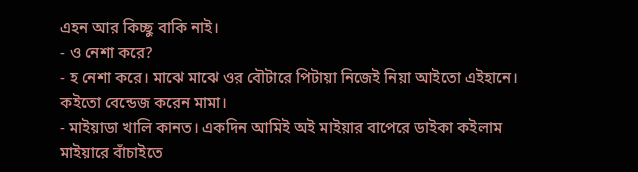এহন আর কিচ্ছু বাকি নাই।
- ও নেশা করে?
- হ নেশা করে। মাঝে মাঝে ওর বৌটারে পিটায়া নিজেই নিয়া আইতো এইহানে। কইতো বেন্ডেজ করেন মামা।
- মাইয়াডা খালি কানত। একদিন আমিই অই মাইয়ার বাপেরে ডাইকা কইলাম মাইয়ারে বাঁচাইতে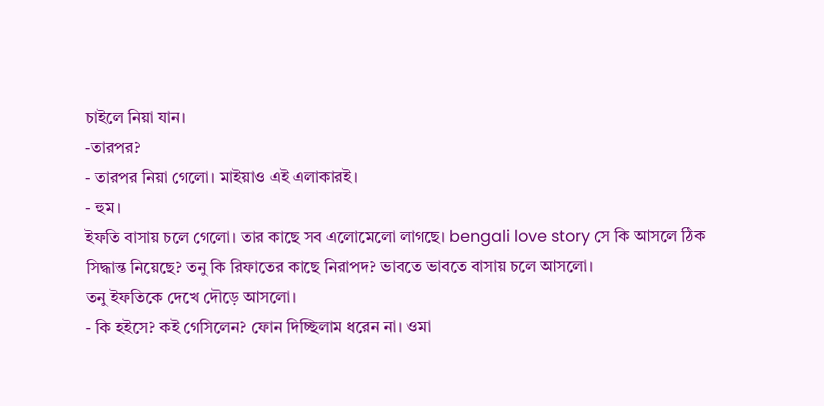চাইলে নিয়া যান।
-তারপর?
- তারপর নিয়া গেলো। মাইয়াও এই এলাকারই।
- হুম।
ইফতি বাসায় চলে গেলো। তার কাছে সব এলোমেলো লাগছে। bengali love story সে কি আসলে ঠিক সিদ্ধান্ত নিয়েছে? তনু কি রিফাতের কাছে নিরাপদ? ভাবতে ভাবতে বাসায় চলে আসলো।
তনু ইফতিকে দেখে দৌড়ে আসলো।
- কি হইসে? কই গেসিলেন? ফোন দিচ্ছিলাম ধরেন না। ওমা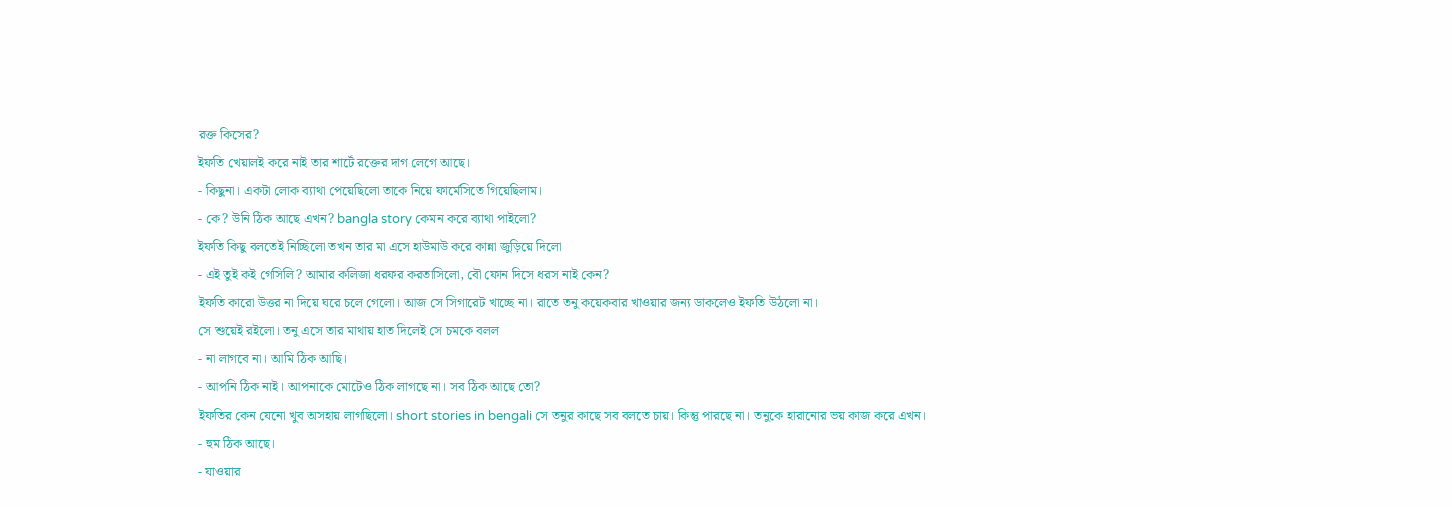রক্ত কিসের?
ইফতি খেয়ালই করে নাই তার শার্টে রক্তের দাগ লেগে আছে।
- কিছুনা। একটা লোক ব্যাথা পেয়েছিলো তাকে নিয়ে ফার্মেসিতে গিয়েছিলাম।
- কে? উনি ঠিক আছে এখন? bangla story কেমন করে ব্যাথা পাইলো?
ইফতি কিছু বলতেই নিচ্ছিলো তখন তার মা এসে হাউমাউ করে কান্না জুড়িয়ে দিলো
- এই তুই কই গেসিলি? আমার কলিজা ধরফর করতাসিলো, বৌ ফোন দিসে ধরস নাই কেন?
ইফতি কারো উত্তর না দিয়ে ঘরে চলে গেলো। আজ সে সিগারেট খাচ্ছে না। রাতে তনু কয়েকবার খাওয়ার জন্য ডাকলেও ইফতি উঠলো না।
সে শুয়েই রইলো। তনু এসে তার মাথায় হাত দিলেই সে চমকে বলল
- না লাগবে না। আমি ঠিক আছি।
- আপনি ঠিক নাই। আপনাকে মোটেও ঠিক লাগছে না। সব ঠিক আছে তো?
ইফতির কেন যেনো খুব অসহায় লাগছিলো। short stories in bengali সে তনুর কাছে সব বলতে চায়। কিন্তু পারছে না। তনুকে হারানোর ভয় কাজ করে এখন।
- হুম ঠিক আছে।
- যাওয়ার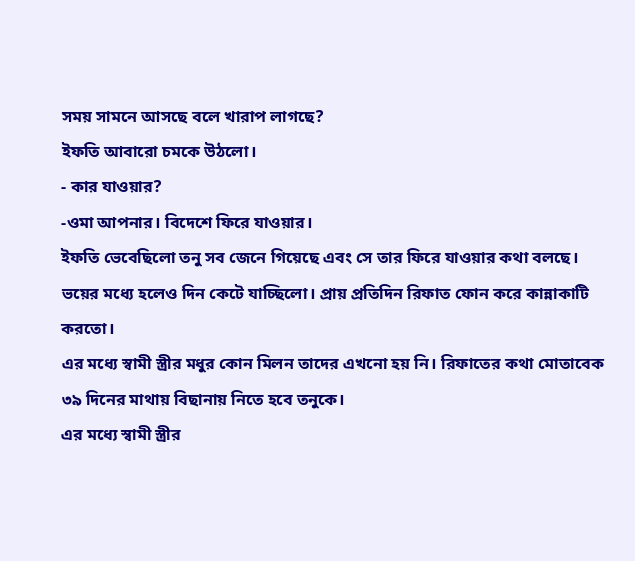সময় সামনে আসছে বলে খারাপ লাগছে?
ইফতি আবারো চমকে উঠলো।
- কার যাওয়ার?
-ওমা আপনার। বিদেশে ফিরে যাওয়ার।
ইফতি ভেবেছিলো তনু সব জেনে গিয়েছে এবং সে তার ফিরে যাওয়ার কথা বলছে।
ভয়ের মধ্যে হলেও দিন কেটে যাচ্ছিলো। প্রায় প্রতিদিন রিফাত ফোন করে কান্নাকাটি করতো।
এর মধ্যে স্বামী স্ত্রীর মধুর কোন মিলন তাদের এখনো হয় নি। রিফাতের কথা মোতাবেক ৩৯ দিনের মাথায় বিছানায় নিতে হবে তনুকে।
এর মধ্যে স্বামী স্ত্রীর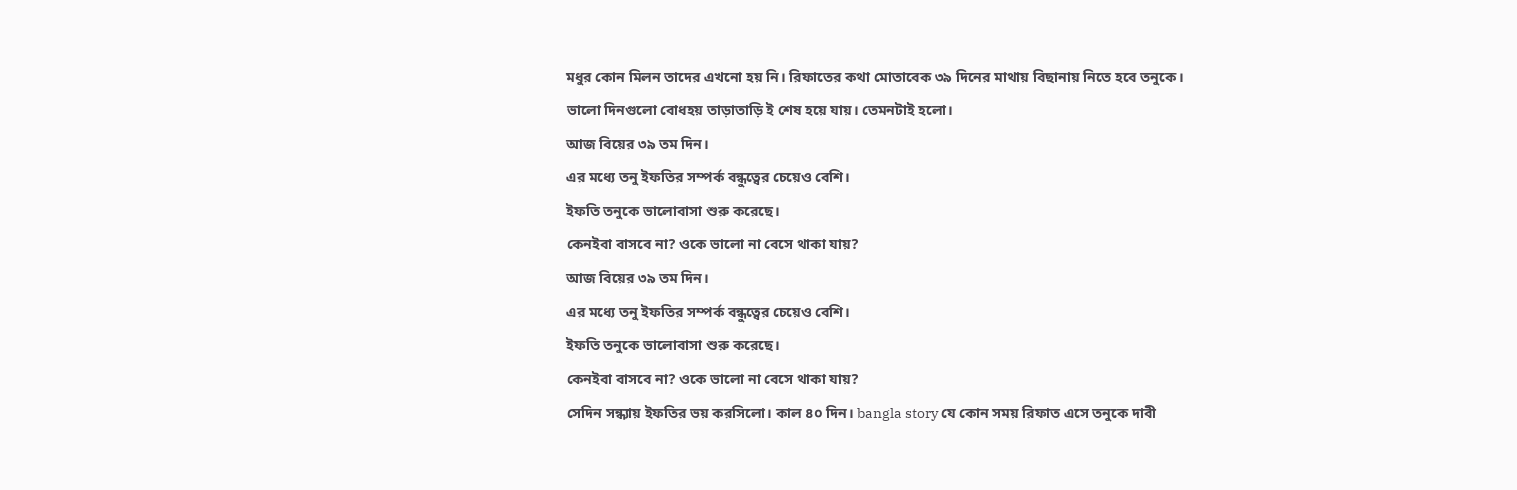মধুর কোন মিলন তাদের এখনো হয় নি। রিফাতের কথা মোতাবেক ৩৯ দিনের মাথায় বিছানায় নিতে হবে তনুকে।
ভালো দিনগুলো বোধহয় তাড়াতাড়ি ই শেষ হয়ে যায়। তেমনটাই হলো।
আজ বিয়ের ৩৯ তম দিন।
এর মধ্যে তনু ইফতির সম্পর্ক বন্ধুত্বের চেয়েও বেশি।
ইফতি তনুকে ভালোবাসা শুরু করেছে।
কেনইবা বাসবে না? ওকে ভালো না বেসে থাকা যায়?
আজ বিয়ের ৩৯ তম দিন।
এর মধ্যে তনু ইফতির সম্পর্ক বন্ধুত্বের চেয়েও বেশি।
ইফতি তনুকে ভালোবাসা শুরু করেছে।
কেনইবা বাসবে না? ওকে ভালো না বেসে থাকা যায়?
সেদিন সন্ধ্যায় ইফতির ভয় করসিলো। কাল ৪০ দিন। bangla story যে কোন সময় রিফাত এসে তনুকে দাবী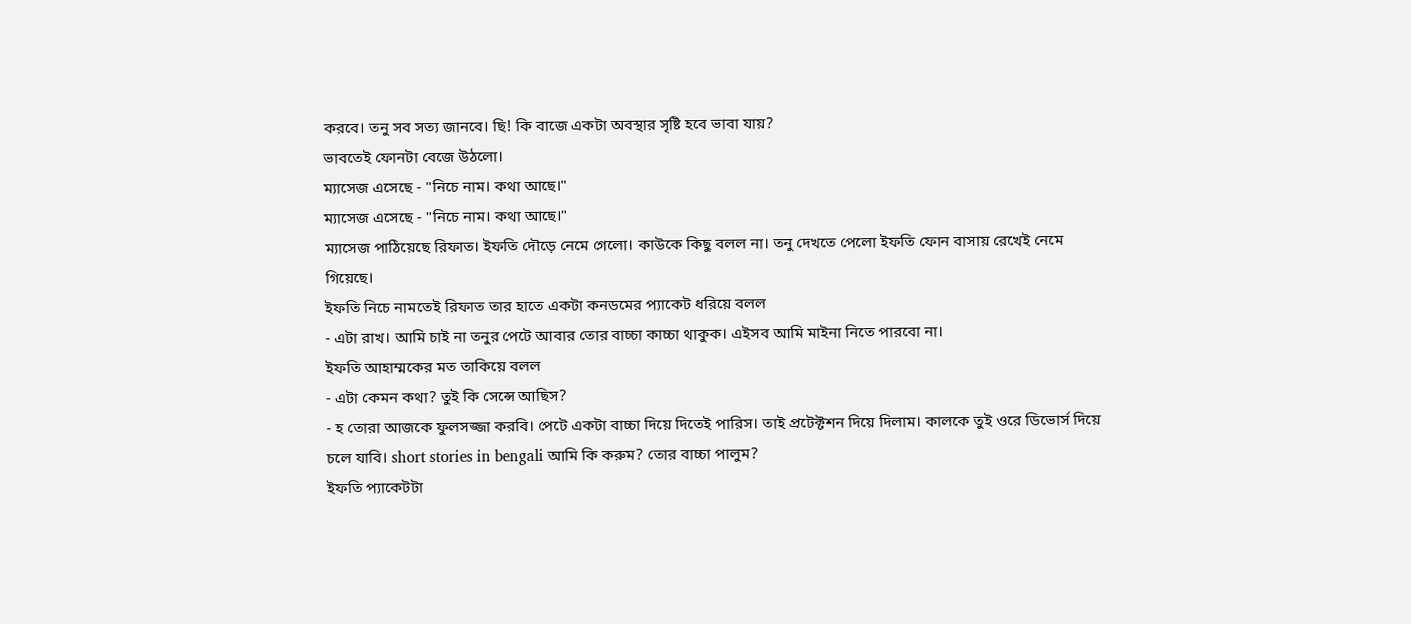করবে। তনু সব সত্য জানবে। ছি! কি বাজে একটা অবস্থার সৃষ্টি হবে ভাবা যায়?
ভাবতেই ফোনটা বেজে উঠলো।
ম্যাসেজ এসেছে - "নিচে নাম। কথা আছে।"
ম্যাসেজ এসেছে - "নিচে নাম। কথা আছে।"
ম্যাসেজ পাঠিয়েছে রিফাত। ইফতি দৌড়ে নেমে গেলো। কাউকে কিছু বলল না। তনু দেখতে পেলো ইফতি ফোন বাসায় রেখেই নেমে গিয়েছে।
ইফতি নিচে নামতেই রিফাত তার হাতে একটা কনডমের প্যাকেট ধরিয়ে বলল
- এটা রাখ। আমি চাই না তনুর পেটে আবার তোর বাচ্চা কাচ্চা থাকুক। এইসব আমি মাইনা নিতে পারবো না।
ইফতি আহাম্মকের মত তাকিয়ে বলল
- এটা কেমন কথা? তুই কি সেন্সে আছিস?
- হ তোরা আজকে ফুলসজ্জা করবি। পেটে একটা বাচ্চা দিয়ে দিতেই পারিস। তাই প্রটেক্টশন দিয়ে দিলাম। কালকে তুই ওরে ডিভোর্স দিয়ে চলে যাবি। short stories in bengali আমি কি করুম? তোর বাচ্চা পালুম?
ইফতি প্যাকেটটা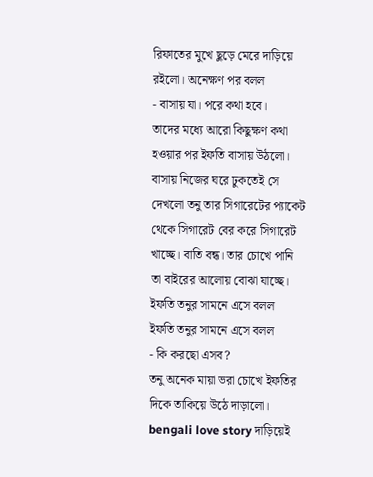রিফাতের মুখে ছুড়ে মেরে দাড়িয়ে রইলো। অনেক্ষণ পর বলল
- বাসায় যা। পরে কথা হবে।
তাদের মধ্যে আরো কিছুক্ষণ কথা হওয়ার পর ইফতি বাসায় উঠলো।
বাসায় নিজের ঘরে ঢুকতেই সে দেখলো তনু তার সিগারেটের প্যাকেট থেকে সিগারেট বের করে সিগারেট খাচ্ছে। বাতি বন্ধ। তার চোখে পানি তা বাইরের আলোয় বোঝা যাচ্ছে।
ইফতি তনুর সামনে এসে বলল
ইফতি তনুর সামনে এসে বলল
- কি করছো এসব?
তনু অনেক মায়া ভরা চোখে ইফতির দিকে তাকিয়ে উঠে দাড়ালো। bengali love story দাড়িয়েই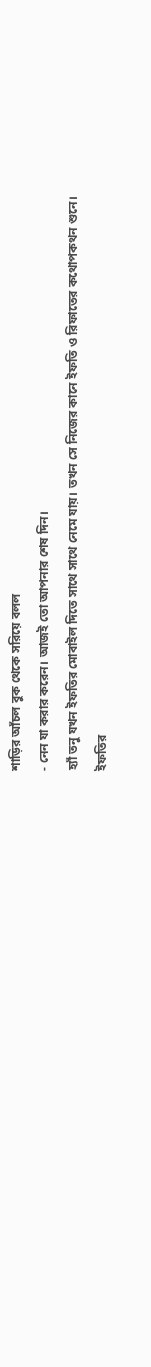শাড়ির আঁচল বুক থেকে সরিয়ে বলল
- নেন যা করার করেন। আজই তো আপনার শেষ দিন।
হ্যাঁ তনু যখন ইফতির মোবাইল দিতে সাথে সাথে নেমে যায়। তখন সে নিজের কানে ইফতি ও রিফাতের কথোপকথন শুনে।
ইফতির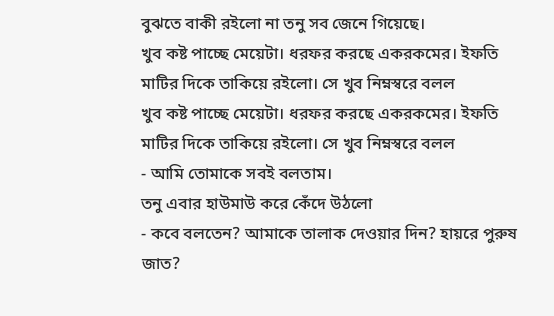বুঝতে বাকী রইলো না তনু সব জেনে গিয়েছে।
খুব কষ্ট পাচ্ছে মেয়েটা। ধরফর করছে একরকমের। ইফতি মাটির দিকে তাকিয়ে রইলো। সে খুব নিম্নস্বরে বলল
খুব কষ্ট পাচ্ছে মেয়েটা। ধরফর করছে একরকমের। ইফতি মাটির দিকে তাকিয়ে রইলো। সে খুব নিম্নস্বরে বলল
- আমি তোমাকে সবই বলতাম।
তনু এবার হাউমাউ করে কেঁদে উঠলো
- কবে বলতেন? আমাকে তালাক দেওয়ার দিন? হায়রে পুরুষ জাত?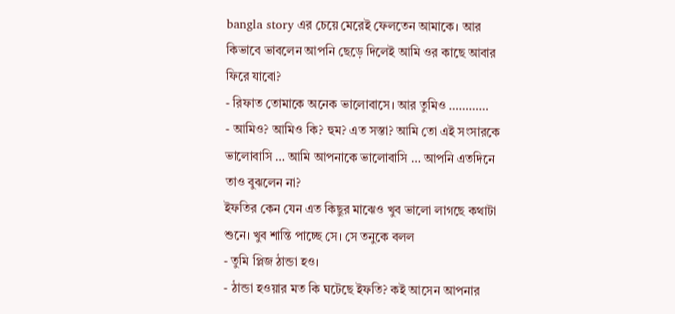bangla story এর চেয়ে মেরেই ফেলতেন আমাকে। আর কিভাবে ভাবলেন আপনি ছেড়ে দিলেই আমি ওর কাছে আবার ফিরে যাবো?
- রিফাত তোমাকে অনেক ভালোবাসে। আর তুমিও …………
- আমিও? আমিও কি? হুম? এত সস্তা? আমি তো এই সংসারকে ভালোবাসি … আমি আপনাকে ভালোবাসি … আপনি এতদিনে তাও বুঝলেন না?
ইফতির কেন যেন এত কিছুর মাঝেও খুব ভালো লাগছে কথাটা শুনে। খুব শান্তি পাচ্ছে সে। সে তনুকে বলল
- তুমি প্লিজ ঠান্ডা হও।
- ঠান্ডা হওয়ার মত কি ঘটেছে ইফতি? কই আসেন আপনার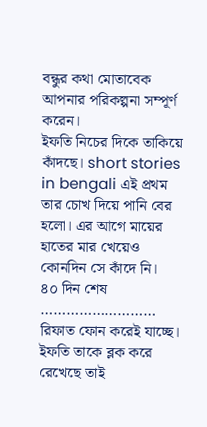বন্ধুর কথা মোতাবেক আপনার পরিকল্পনা সম্পূর্ণ করেন।
ইফতি নিচের দিকে তাকিয়ে কাঁদছে। short stories in bengali এই প্রথম তার চোখ দিয়ে পানি বের হলো। এর আগে মায়ের হাতের মার খেয়েও কোনদিন সে কাঁদে নি।
৪০ দিন শেষ ………………………
রিফাত ফোন করেই যাচ্ছে। ইফতি তাকে ব্লক করে রেখেছে তাই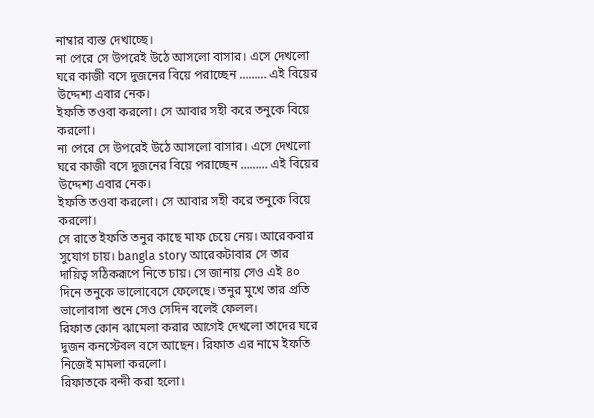নাম্বার ব্যস্ত দেখাচ্ছে।
না পেরে সে উপরেই উঠে আসলো বাসার। এসে দেখলো ঘরে কাজী বসে দুজনের বিয়ে পরাচ্ছেন ……… এই বিয়ের উদ্দেশ্য এবার নেক।
ইফতি তওবা করলো। সে আবার সহী করে তনুকে বিয়ে করলো।
না পেরে সে উপরেই উঠে আসলো বাসার। এসে দেখলো ঘরে কাজী বসে দুজনের বিয়ে পরাচ্ছেন ……… এই বিয়ের উদ্দেশ্য এবার নেক।
ইফতি তওবা করলো। সে আবার সহী করে তনুকে বিয়ে করলো।
সে রাতে ইফতি তনুর কাছে মাফ চেয়ে নেয়। আরেকবার সুযোগ চায়। bangla story আরেকটাবার সে তার দায়িত্ব সঠিকরূপে নিতে চায়। সে জানায় সেও এই ৪০ দিনে তনুকে ভালোবেসে ফেলেছে। তনুর মুখে তার প্রতি ভালোবাসা শুনে সেও সেদিন বলেই ফেলল।
রিফাত কোন ঝামেলা করার আগেই দেখলো তাদের ঘরে দুজন কনস্টেবল বসে আছেন। রিফাত এর নামে ইফতি নিজেই মামলা করলো।
রিফাতকে বন্দী করা হলো।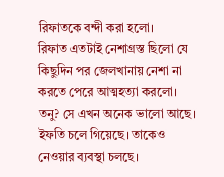রিফাতকে বন্দী করা হলো।
রিফাত এতটাই নেশাগ্রস্ত ছিলো যে কিছুদিন পর জেলখানায় নেশা না করতে পেরে আত্মহত্যা করলো।
তনু? সে এখন অনেক ভালো আছে। ইফতি চলে গিয়েছে। তাকেও নেওয়ার ব্যবস্থা চলছে।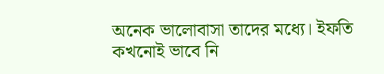অনেক ভালোবাসা তাদের মধ্যে। ইফতি কখনোই ভাবে নি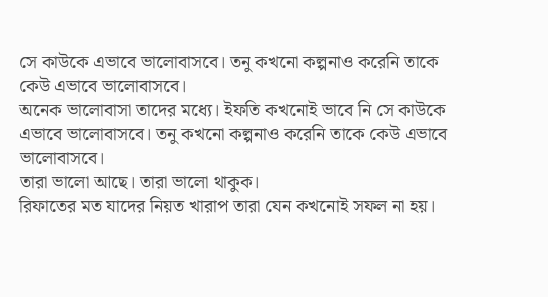সে কাউকে এভাবে ভালোবাসবে। তনু কখনো কল্পনাও করেনি তাকে কেউ এভাবে ভালোবাসবে।
অনেক ভালোবাসা তাদের মধ্যে। ইফতি কখনোই ভাবে নি সে কাউকে এভাবে ভালোবাসবে। তনু কখনো কল্পনাও করেনি তাকে কেউ এভাবে ভালোবাসবে।
তারা ভালো আছে। তারা ভালো থাকুক।
রিফাতের মত যাদের নিয়ত খারাপ তারা যেন কখনোই সফল না হয়।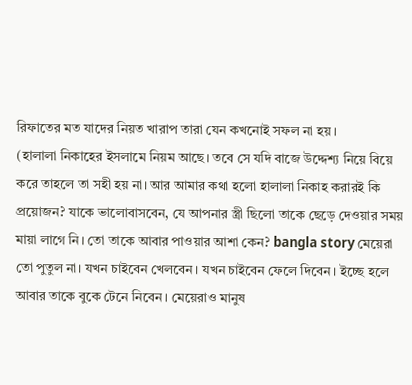রিফাতের মত যাদের নিয়ত খারাপ তারা যেন কখনোই সফল না হয়।
(হালালা নিকাহের ইসলামে নিয়ম আছে। তবে সে যদি বাজে উদ্দেশ্য নিয়ে বিয়ে করে তাহলে তা সহী হয় না। আর আমার কথা হলো হালালা নিকাহ করারই কি প্রয়োজন? যাকে ভালোবাসবেন, যে আপনার স্ত্রী ছিলো তাকে ছেড়ে দেওয়ার সময় মায়া লাগে নি। তো তাকে আবার পাওয়ার আশা কেন? bangla story মেয়েরা তো পুতুল না। যখন চাইবেন খেলবেন। যখন চাইবেন ফেলে দিবেন। ইচ্ছে হলে আবার তাকে বুকে টেনে নিবেন। মেয়েরাও মানুষ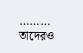……… তাদেরও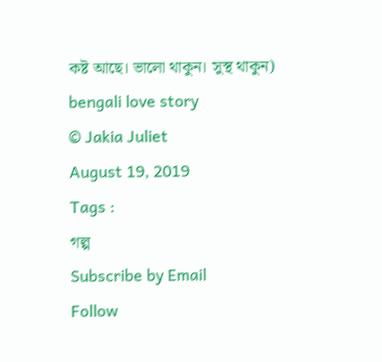কষ্ট আছে। ভালো থাকুন। সুস্থ থাকুন)
bengali love story
© Jakia Juliet
August 19, 2019
Tags :
গল্প
Subscribe by Email
Follow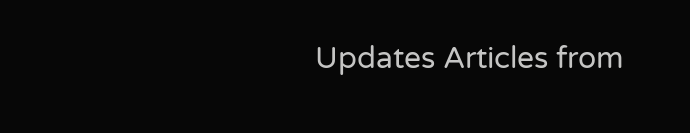Updates Articles from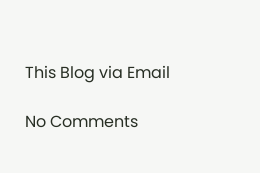This Blog via Email

No Comments